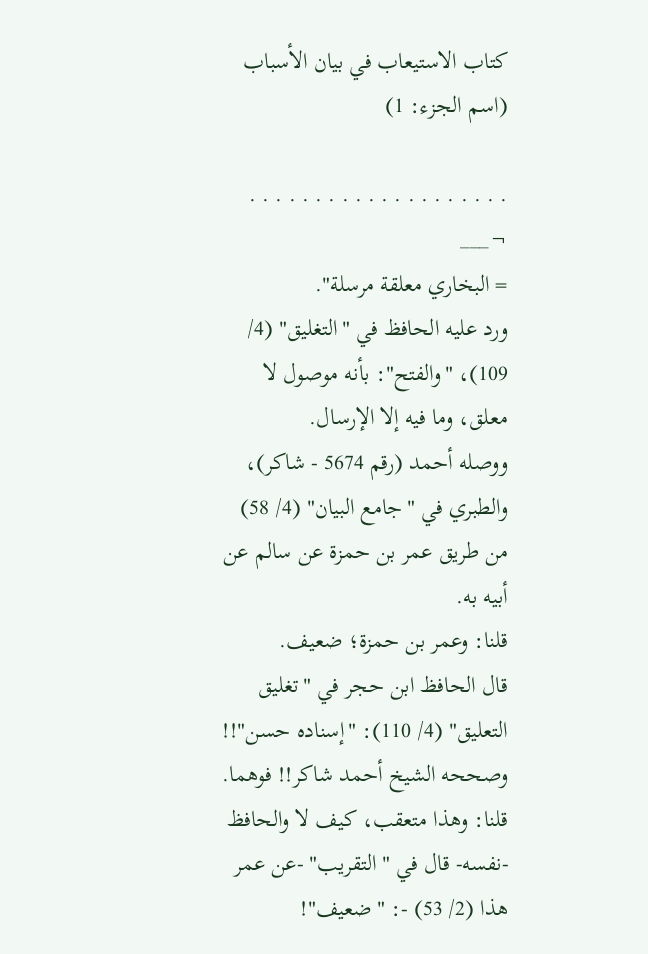كتاب الاستيعاب في بيان الأسباب (اسم الجزء: 1)

. . . . . . . . . . . . . . . . . . . .
¬___
= البخاري معلقة مرسلة".
ورد عليه الحافظ في "التغليق" (4/ 109)، "والفتح": بأنه موصول لا معلق، وما فيه إلا الإرسال.
ووصله أحمد (رقم 5674 - شاكر)، والطبري في "جامع البيان" (4/ 58) من طريق عمر بن حمزة عن سالم عن أبيه به.
قلنا: وعمر بن حمزة؛ ضعيف.
قال الحافظ ابن حجر في "تغليق التعليق" (4/ 110): "إسناده حسن"!! وصححه الشيخ أحمد شاكر!! فوهما.
قلنا: وهذا متعقب، كيف لا والحافظ -نفسه- قال في "التقريب" -عن عمر هذا (2/ 53) -: "ضعيف"!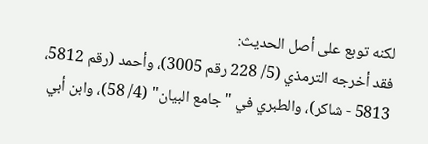لكنه توبع على أصل الحديث:
فقد أخرجه الترمذي (5/ 228 رقم 3005)، وأحمد (رقم 5812، 5813 - شاكر)، والطبري في "جامع البيان" (4/ 58)، وابن أبي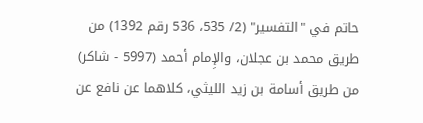حاتم في "التفسير" (2/ 535، 536 رقم 1392) من طريق محمد بن عجلان، والإِمام أحمد (5997 - شاكر) من طريق أسامة بن زيد الليثي، كلاهما عن نافع عن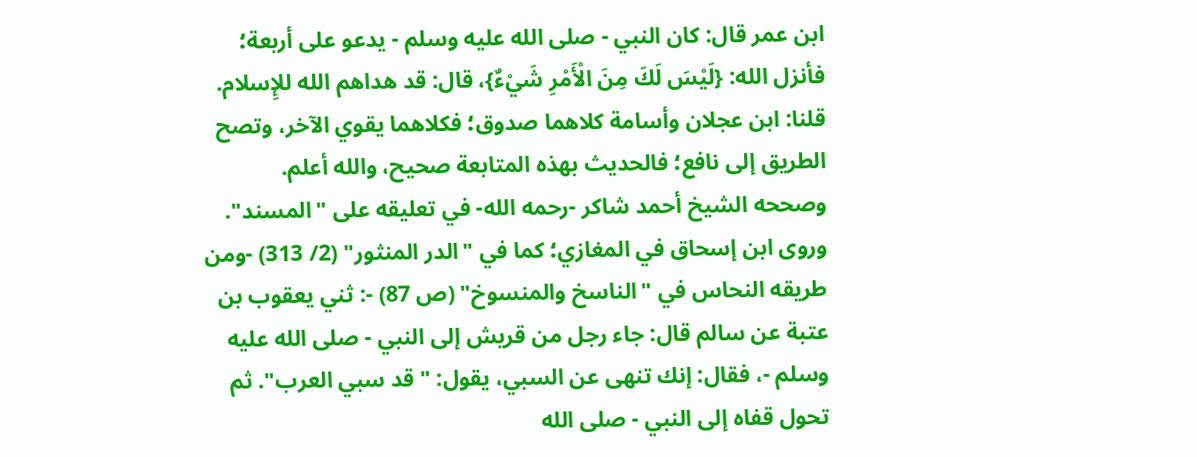ابن عمر قال: كان النبي - صلى الله عليه وسلم - يدعو على أربعة؛ فأنزل الله: {لَيْسَ لَكَ مِنَ الْأَمْرِ شَيْءٌ}، قال: قد هداهم الله للإِسلام.
قلنا: ابن عجلان وأسامة كلاهما صدوق؛ فكلاهما يقوي الآخر، وتصح الطريق إلى نافع؛ فالحديث بهذه المتابعة صحيح، والله أعلم.
وصححه الشيخ أحمد شاكر -رحمه الله- في تعليقه على "المسند".
وروى ابن إسحاق في المغازي؛ كما في "الدر المنثور" (2/ 313) -ومن طريقه النحاس في "الناسخ والمنسوخ" (ص 87) -: ثني يعقوب بن عتبة عن سالم قال: جاء رجل من قريش إلى النبي - صلى الله عليه وسلم -، فقال: إنك تنهى عن السبي، يقول: "قد سبي العرب". ثم تحول قفاه إلى النبي - صلى الله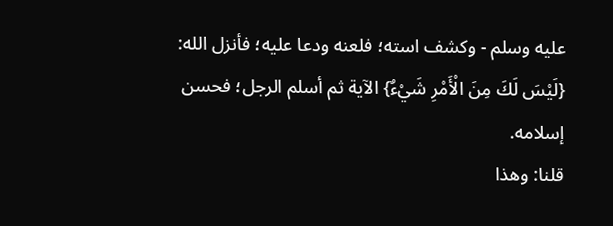عليه وسلم - وكشف استه؛ فلعنه ودعا عليه؛ فأنزل الله: {لَيْسَ لَكَ مِنَ الْأَمْرِ شَيْءٌ} الآية ثم أسلم الرجل؛ فحسن إسلامه.
قلنا: وهذا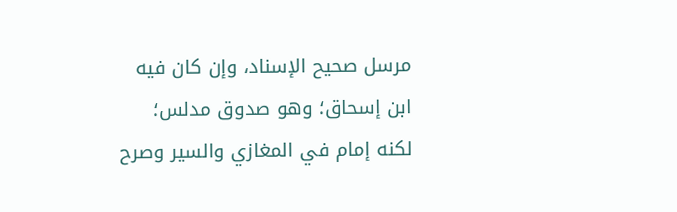مرسل صحيح الإسناد، وإن كان فيه ابن إسحاق؛ وهو صدوق مدلس؛ لكنه إمام في المغازي والسير وصرح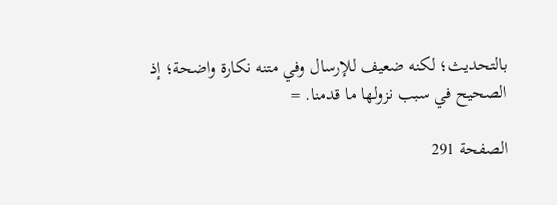بالتحديث؛ لكنه ضعيف للإرسال وفي متنه نكارة واضحة؛ إذ الصحيح في سبب نزولها ما قدمنا. =

الصفحة 291